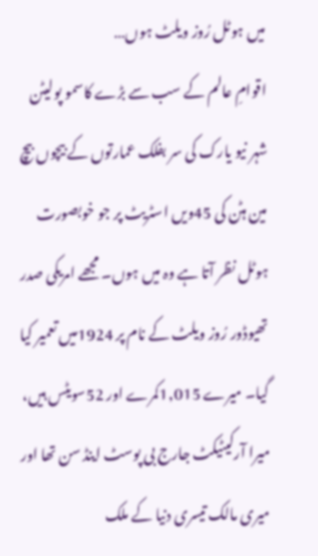میں ہوٹل رُوز ویلٹ ہوں…
اقوامِ عالم کے سب سے بڑے کاسمو پولیٹن شہر نیو یارک کی سر بفلک عمارتوں کے بیچوں بیچ مین ہٹن کی 45ویں اسٹریٹ پر جو خوبصورت ہوٹل نظر آتا ہے وہ میں ہوں۔ مجھے امریکی صدر تھیوڈور رُوز ویلٹ کے نام پر 1924میں تعمیر کیا گیا۔ میرے 1,015کمرے اور 52سویٹس ہیں، میرا آرکیٹیکٹ جارج بی پوسٹ اینڈ سن تھا اور میری مالک تیسری دنیا کے ملک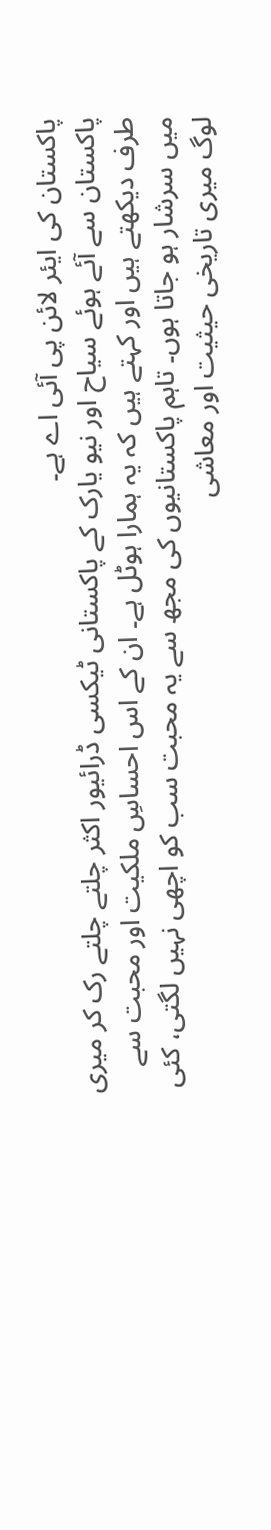پاکستان کی ایئر لائن پی آئی اے ہے۔
پاکستان سے آئے ہوئے سیاح اور نیو یارک کے پاکستانی ٹیکسی ڈرائیور اکثر چلتے چلتے رک کر میری طرف دیکھتے ہیں اور کہتے ہیں کہ یہ ہمارا ہوٹل ہے۔ ان کے اس احساسِ ملکیت اور محبت سے میں سرشار ہو جاتا ہوں۔ تاہم پاکستانیوں کی مجھ سے یہ محبت سب کو اچھی نہیں لگتی، کئی لوگ میری تاریخی حیثیت اور معاشی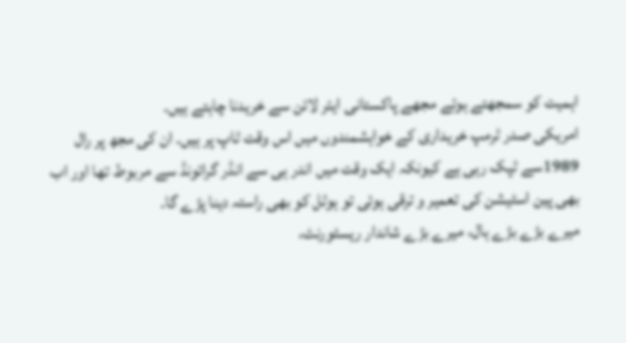اہمیت کو سمجھتے ہوئے مجھے پاکستانی ایئر لائن سے خریدنا چاہتے ہیں۔
امریکی صدر ٹرمپ خریداری کے خواہشمندوں میں اس وقت ٹاپ پر ہیں۔ ان کی مجھ پر رال 1989سے ٹپک رہی ہے کیونکہ ایک وقت میں اندر ہی سے انڈر گرائونڈ سے مربوط تھا اور اب بھی پین اسٹیشن کی تعمیر و ترقی ہوئی تو ہوٹل کو بھی راستہ دینا پڑے گا۔
میرے بڑے بڑے ہال، میرے بڑے شاندار ریسٹورنٹ،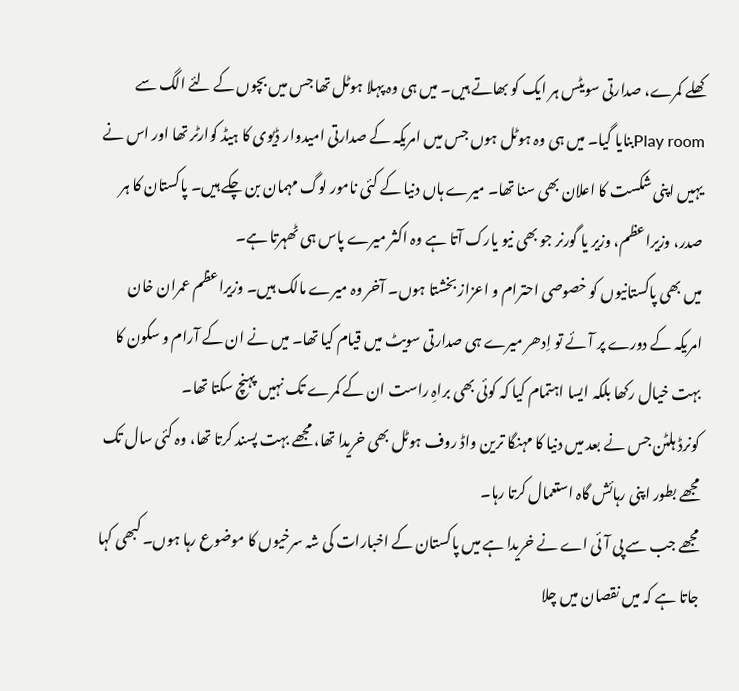کھلے کمرے، صدارتی سویٹس ہر ایک کو بھاتے ہیں۔ میں ہی وہ پہلا ہوٹل تھا جس میں بچوں کے لئے الگ سے Play roomبنایا گیا۔ میں ہی وہ ہوٹل ہوں جس میں امریکہ کے صدارتی امیدوار ڈیوی کا ہیڈ کوارٹر تھا اور اس نے یہیں اپنی شکست کا اعلان بھی سنا تھا۔ میرے ہاں دنیا کے کئی نامور لوگ مہمان بن چکے ہیں۔ پاکستان کا ہر صدر، وزیراعظم، وزیر یا گورنر جو بھی نیو یارک آتا ہے وہ اکثر میرے پاس ہی ٹھہرتا ہے۔
میں بھی پاکستانیوں کو خصوصی احترام و اعزاز بخشتا ہوں۔ آخر وہ میرے مالک ہیں۔ وزیراعظم عمران خان امریکہ کے دورے پر آئے تو اِدھر میرے ہی صدارتی سویٹ میں قیام کیا تھا۔ میں نے ان کے آرام و سکون کا بہت خیال رکھا بلکہ ایسا اہتمام کیا کہ کوئی بھی براہِ راست ان کے کمرے تک نہیں پہنچ سکتا تھا۔
کونرڈ ہلٹن جس نے بعد میں دنیا کا مہنگا ترین واڈ روف ہوٹل بھی خریدا تھا، مجھے بہت پسند کرتا تھا، وہ کئی سال تک مجھے بطور اپنی رہائش گاہ استعمال کرتا رہا۔
مجھے جب سے پی آئی اے نے خریدا ہے میں پاکستان کے اخبارات کی شہ سرخیوں کا موضوع رہا ہوں۔ کبھی کہا جاتا ہے کہ میں نقصان میں چلا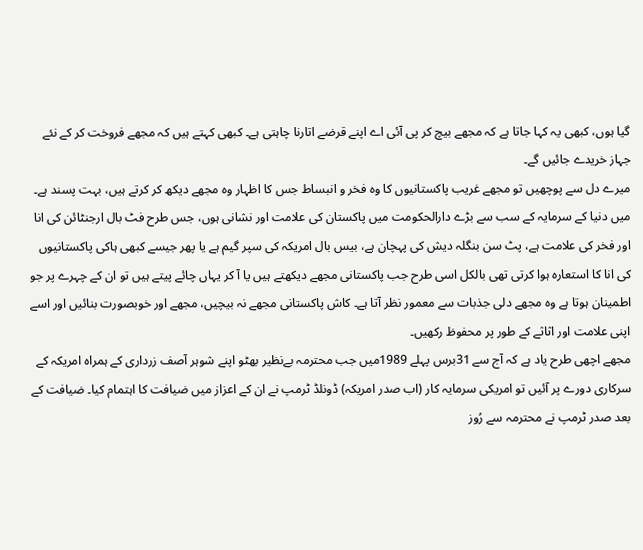گیا ہوں، کبھی یہ کہا جاتا ہے کہ مجھے بیچ کر پی آئی اے اپنے قرضے اتارنا چاہتی ہے۔ کبھی کہتے ہیں کہ مجھے فروخت کر کے نئے جہاز خریدے جائیں گے۔
میرے دل سے پوچھیں تو مجھے غریب پاکستانیوں کا وہ فخر و انبساط جس کا اظہار وہ مجھے دیکھ کر کرتے ہیں، بہت پسند ہے۔ میں دنیا کے سرمایہ کے سب سے بڑے دارالحکومت میں پاکستان کی علامت اور نشانی ہوں، جس طرح فٹ بال ارجنٹائن کی انا اور فخر کی علامت ہے، پٹ سن بنگلہ دیش کی پہچان ہے، بیس بال امریکہ کی سپر گیم ہے یا پھر جیسے کبھی ہاکی پاکستانیوں کی انا کا استعارہ ہوا کرتی تھی بالکل اسی طرح جب پاکستانی مجھے دیکھتے ہیں یا آ کر یہاں چائے پیتے ہیں تو ان کے چہرے پر جو اطمینان ہوتا ہے وہ مجھے دلی جذبات سے معمور نظر آتا ہے۔ کاش پاکستانی مجھے نہ بیچیں، مجھے اور خوبصورت بنائیں اور اسے اپنی علامت اور اثاثے کے طور پر محفوظ رکھیں۔
مجھے اچھی طرح یاد ہے کہ آج سے 31برس پہلے 1989میں جب محترمہ بےنظیر بھٹو اپنے شوہر آصف زرداری کے ہمراہ امریکہ کے سرکاری دورے پر آئیں تو امریکی سرمایہ کار (اب صدر امریکہ) ڈونلڈ ٹرمپ نے ان کے اعزاز میں ضیافت کا اہتمام کیا۔ ضیافت کے بعد صدر ٹرمپ نے محترمہ سے رُوز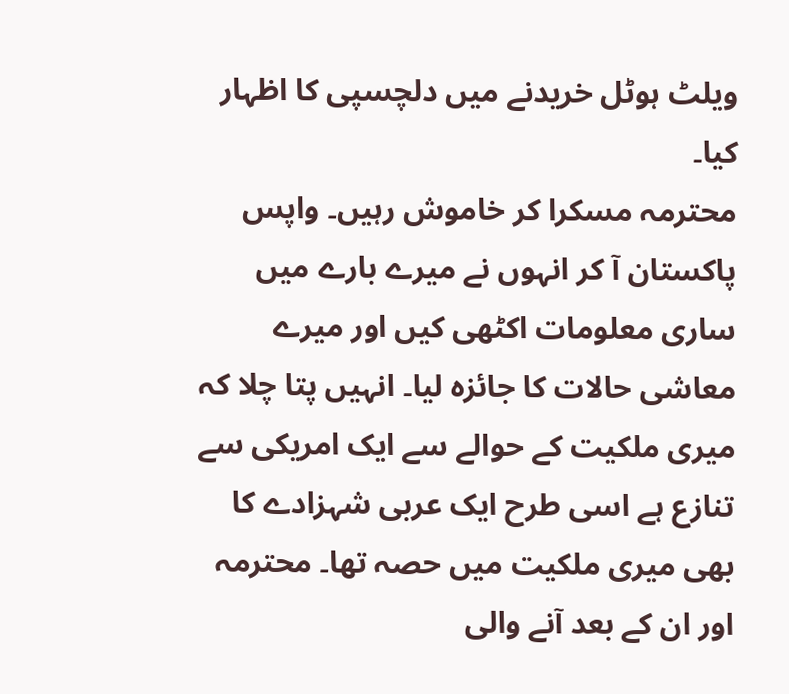ویلٹ ہوٹل خریدنے میں دلچسپی کا اظہار کیا۔
محترمہ مسکرا کر خاموش رہیں۔ واپس پاکستان آ کر انہوں نے میرے بارے میں ساری معلومات اکٹھی کیں اور میرے معاشی حالات کا جائزہ لیا۔ انہیں پتا چلا کہ میری ملکیت کے حوالے سے ایک امریکی سے تنازع ہے اسی طرح ایک عربی شہزادے کا بھی میری ملکیت میں حصہ تھا۔ محترمہ اور ان کے بعد آنے والی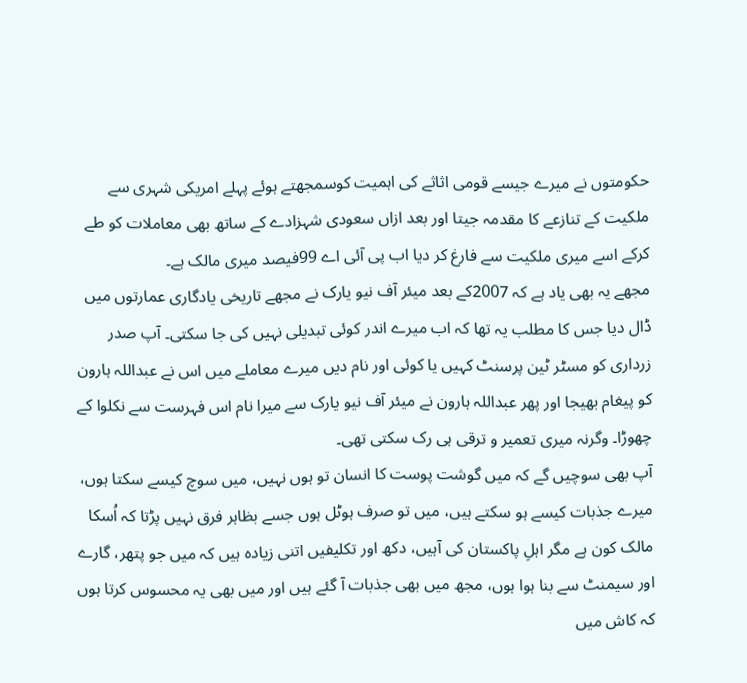حکومتوں نے میرے جیسے قومی اثاثے کی اہمیت کوسمجھتے ہوئے پہلے امریکی شہری سے ملکیت کے تنازعے کا مقدمہ جیتا اور بعد ازاں سعودی شہزادے کے ساتھ بھی معاملات کو طے کرکے اسے میری ملکیت سے فارغ کر دیا اب پی آئی اے 99فیصد میری مالک ہے۔
مجھے یہ بھی یاد ہے کہ 2007کے بعد میئر آف نیو یارک نے مجھے تاریخی یادگاری عمارتوں میں ڈال دیا جس کا مطلب یہ تھا کہ اب میرے اندر کوئی تبدیلی نہیں کی جا سکتی۔ آپ صدر زرداری کو مسٹر ٹین پرسنٹ کہیں یا کوئی اور نام دیں میرے معاملے میں اس نے عبداللہ ہارون کو پیغام بھیجا اور پھر عبداللہ ہارون نے میئر آف نیو یارک سے میرا نام اس فہرست سے نکلوا کے چھوڑا۔ وگرنہ میری تعمیر و ترقی ہی رک سکتی تھی۔
آپ بھی سوچیں گے کہ میں گوشت پوست کا انسان تو ہوں نہیں، میں سوچ کیسے سکتا ہوں، میرے جذبات کیسے ہو سکتے ہیں، میں تو صرف ہوٹل ہوں جسے بظاہر فرق نہیں پڑتا کہ اُسکا مالک کون ہے مگر اہلِ پاکستان کی آہیں، دکھ اور تکلیفیں اتنی زیادہ ہیں کہ میں جو پتھر، گارے اور سیمنٹ سے بنا ہوا ہوں، مجھ میں بھی جذبات آ گئے ہیں اور میں بھی یہ محسوس کرتا ہوں کہ کاش میں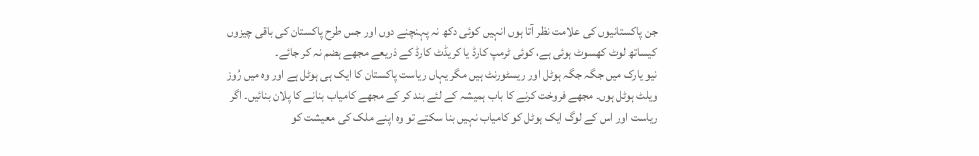جن پاکستانیوں کی علامت نظر آتا ہوں انہیں کوئی دکھ نہ پہنچنے دوں اور جس طرح پاکستان کی باقی چیزوں کیساتھ لوٹ کھسوٹ ہوئی ہے، کوئی ٹرمپ کارڈ یا کریڈٹ کارڈ کے ذریعے مجھے ہضم نہ کر جائے۔
نیو یارک میں جگہ جگہ ہوٹل اور ریسٹورنٹ ہیں مگر یہاں ریاست پاکستان کا ایک ہی ہوٹل ہے اور وہ میں رُوز ویلٹ ہوٹل ہوں۔ مجھے فروخت کرنے کا باب ہمیشہ کے لئے بند کر کے مجھے کامیاب بنانے کا پلان بنائیں۔ اگر ریاست اور اس کے لوگ ایک ہوٹل کو کامیاب نہیں بنا سکتے تو وہ اپنے ملک کی معیشت کو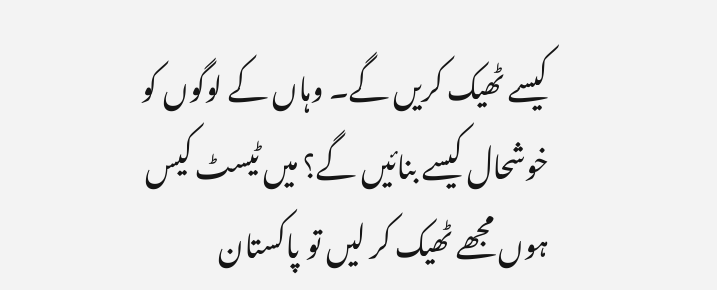کیسے ٹھیک کریں گے۔ وہاں کے لوگوں کو خوشحال کیسے بنائیں گے؟ میں ٹیسٹ کیس ہوں مجھے ٹھیک کر لیں تو پاکستان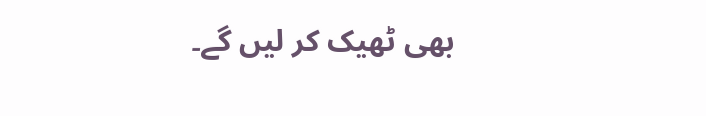بھی ٹھیک کر لیں گے۔